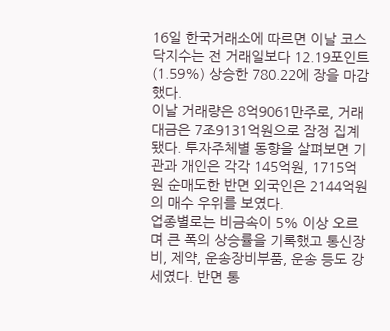16일 한국거래소에 따르면 이날 코스닥지수는 전 거래일보다 12.19포인트(1.59%) 상승한 780.22에 장을 마감했다.
이날 거래량은 8억9061만주로, 거래대금은 7조9131억원으로 잠정 집계됐다. 투자주체별 동향을 살펴보면 기관과 개인은 각각 145억원, 1715억원 순매도한 반면 외국인은 2144억원의 매수 우위를 보였다.
업종별로는 비금속이 5% 이상 오르며 큰 폭의 상승률을 기록했고 통신장비, 제약, 운송장비부품, 운송 등도 강세였다. 반면 통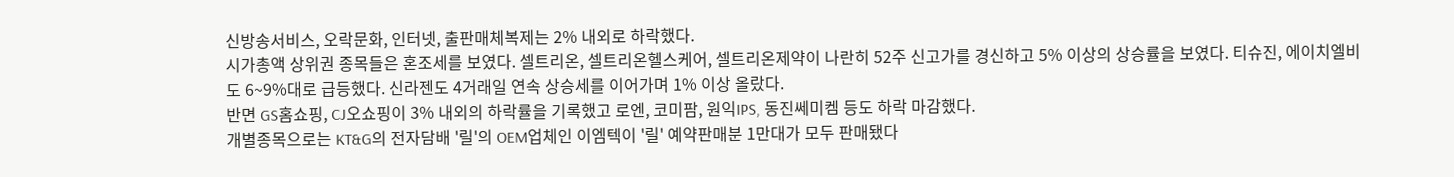신방송서비스, 오락문화, 인터넷, 출판매체복제는 2% 내외로 하락했다.
시가총액 상위권 종목들은 혼조세를 보였다. 셀트리온, 셀트리온헬스케어, 셀트리온제약이 나란히 52주 신고가를 경신하고 5% 이상의 상승률을 보였다. 티슈진, 에이치엘비도 6~9%대로 급등했다. 신라젠도 4거래일 연속 상승세를 이어가며 1% 이상 올랐다.
반면 GS홈쇼핑, CJ오쇼핑이 3% 내외의 하락률을 기록했고 로엔, 코미팜, 원익IPS, 동진쎄미켐 등도 하락 마감했다.
개별종목으로는 KT&G의 전자담배 '릴'의 OEM업체인 이엠텍이 '릴' 예약판매분 1만대가 모두 판매됐다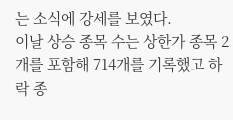는 소식에 강세를 보였다.
이날 상승 종목 수는 상한가 종목 2개를 포함해 714개를 기록했고 하락 종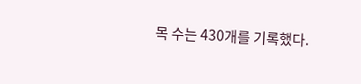목 수는 430개를 기록했다.